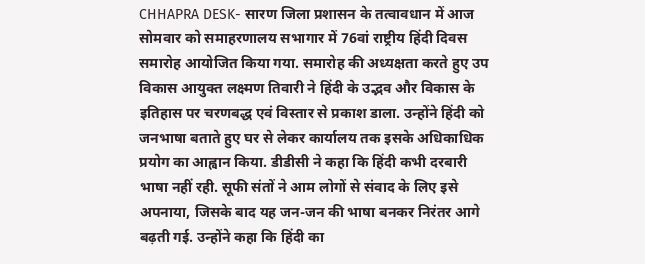CHHAPRA DESK- सारण जिला प्रशासन के तत्वावधान में आज सोमवार को समाहरणालय सभागार में 76वां राष्ट्रीय हिंदी दिवस समारोह आयोजित किया गया. समारोह की अध्यक्षता करते हुए उप विकास आयुक्त लक्ष्मण तिवारी ने हिंदी के उद्भव और विकास के इतिहास पर चरणबद्ध एवं विस्तार से प्रकाश डाला. उन्होंने हिंदी को जनभाषा बताते हुए घर से लेकर कार्यालय तक इसके अधिकाधिक प्रयोग का आह्वान किया. डीडीसी ने कहा कि हिंदी कभी दरबारी भाषा नहीं रही. सूफी संतों ने आम लोगों से संवाद के लिए इसे अपनाया, जिसके बाद यह जन-जन की भाषा बनकर निरंतर आगे बढ़ती गई. उन्होंने कहा कि हिंदी का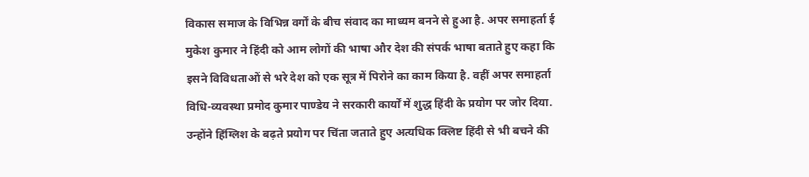विकास समाज के विभिन्न वर्गों के बीच संवाद का माध्यम बनने से हुआ है. अपर समाहर्ता ई मुकेश कुमार ने हिंदी को आम लोगों की भाषा और देश की संपर्क भाषा बताते हुए कहा कि इसने विविधताओं से भरे देश को एक सूत्र में पिरोने का काम किया है. वहीं अपर समाहर्ता विधि-व्यवस्था प्रमोद कुमार पाण्डेय ने सरकारी कार्यों में शुद्ध हिंदी के प्रयोग पर जोर दिया. उन्होंने हिंग्लिश के बढ़ते प्रयोग पर चिंता जताते हुए अत्यधिक क्लिष्ट हिंदी से भी बचने की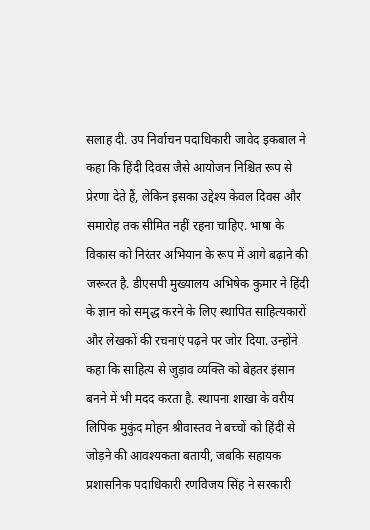सलाह दी. उप निर्वाचन पदाधिकारी जावेद इकबाल ने कहा कि हिंदी दिवस जैसे आयोजन निश्चित रूप से प्रेरणा देते हैं, लेकिन इसका उद्देश्य केवल दिवस और समारोह तक सीमित नहीं रहना चाहिए. भाषा के विकास को निरंतर अभियान के रूप में आगे बढ़ाने की जरूरत है. डीएसपी मुख्यालय अभिषेक कुमार ने हिंदी के ज्ञान को समृद्ध करने के लिए स्थापित साहित्यकारों और लेखकों की रचनाएं पढ़ने पर जोर दिया. उन्होंने कहा कि साहित्य से जुड़ाव व्यक्ति को बेहतर इंसान बनने में भी मदद करता है. स्थापना शाखा के वरीय लिपिक मुकुंद मोहन श्रीवास्तव ने बच्चों को हिंदी से जोड़ने की आवश्यकता बतायी, जबकि सहायक प्रशासनिक पदाधिकारी रणविजय सिंह ने सरकारी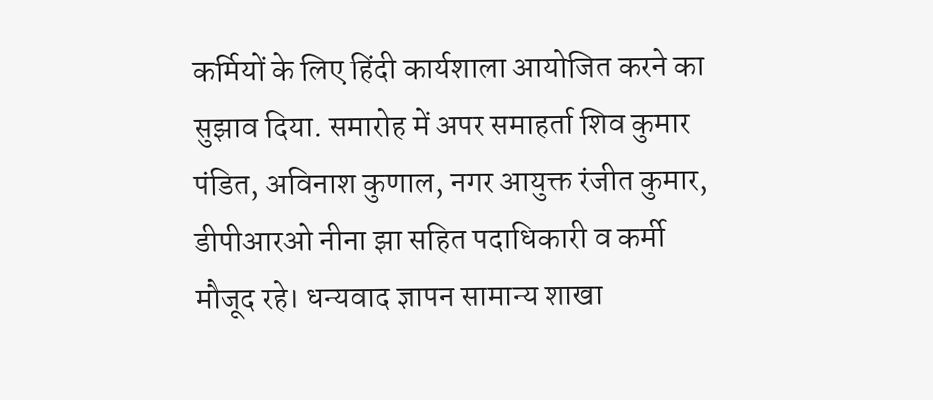कर्मियों के लिए हिंदी कार्यशाला आयोजित करने का सुझाव दिया. समारोह में अपर समाहर्ता शिव कुमार पंडित, अविनाश कुणाल, नगर आयुक्त रंजीत कुमार, डीपीआरओ नीना झा सहित पदाधिकारी व कर्मी मौजूद रहे। धन्यवाद ज्ञापन सामान्य शाखा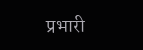प्रभारी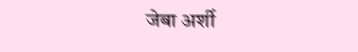जेबा अर्शी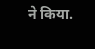ने किया.